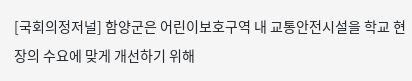[국회의정저널] 함양군은 어린이보호구역 내 교통안전시설을 학교 현장의 수요에 맞게 개선하기 위해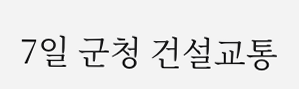7일 군청 건설교통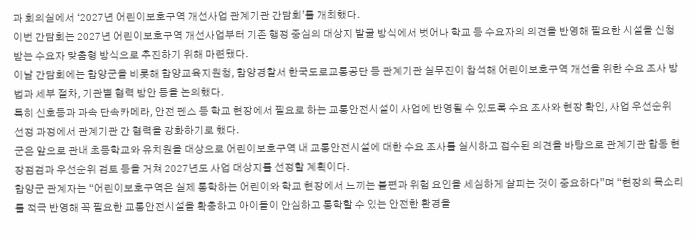과 회의실에서 ‘2027년 어린이보호구역 개선사업 관계기관 간담회’를 개최했다.
이번 간담회는 2027년 어린이보호구역 개선사업부터 기존 행정 중심의 대상지 발굴 방식에서 벗어나 학교 등 수요자의 의견을 반영해 필요한 시설을 신청받는 수요자 맞춤형 방식으로 추진하기 위해 마련됐다.
이날 간담회에는 함양군을 비롯해 함양교육지원청, 함양경찰서 한국도로교통공단 등 관계기관 실무진이 참석해 어린이보호구역 개선을 위한 수요 조사 방법과 세부 절차, 기관별 협력 방안 등을 논의했다.
특히 신호등과 과속 단속카메라, 안전 펜스 등 학교 현장에서 필요로 하는 교통안전시설이 사업에 반영될 수 있도록 수요 조사와 현장 확인, 사업 우선순위 선정 과정에서 관계기관 간 협력을 강화하기로 했다.
군은 앞으로 관내 초등학교와 유치원을 대상으로 어린이보호구역 내 교통안전시설에 대한 수요 조사를 실시하고 접수된 의견을 바탕으로 관계기관 합동 현장점검과 우선순위 검토 등을 거쳐 2027년도 사업 대상지를 선정할 계획이다.
함양군 관계자는 “어린이보호구역은 실제 통학하는 어린이와 학교 현장에서 느끼는 불편과 위험 요인을 세심하게 살피는 것이 중요하다”며 “현장의 목소리를 적극 반영해 꼭 필요한 교통안전시설을 확충하고 아이들이 안심하고 통학할 수 있는 안전한 환경을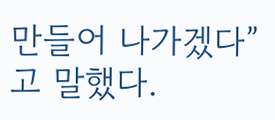만들어 나가겠다”고 말했다.